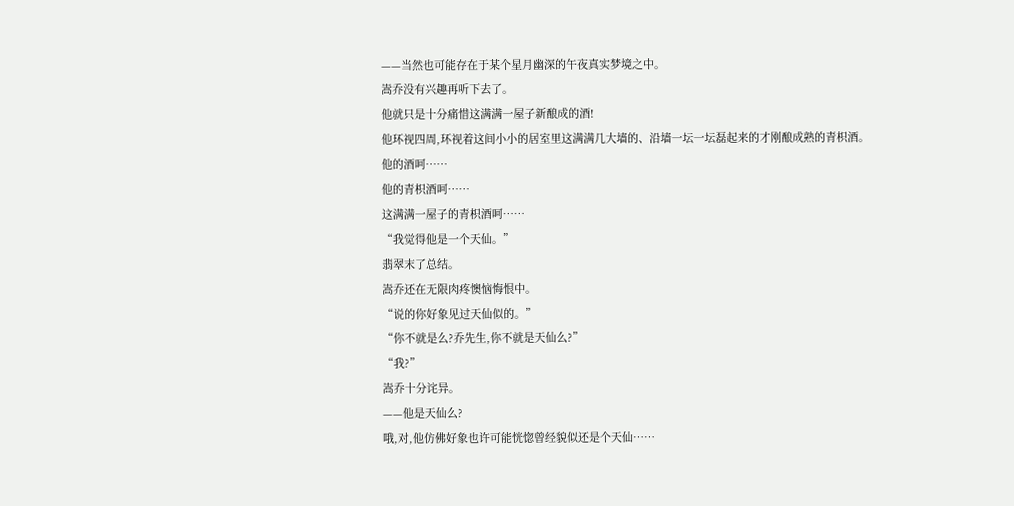——当然也可能存在于某个星月幽深的午夜真实梦境之中。
嵩乔没有兴趣再听下去了。
他就只是十分痛惜这满满一屋子新酿成的酒!
他环视四周,环视着这间小小的居室里这满满几大墙的、沿墙一坛一坛磊起来的才刚酿成熟的青枳酒。
他的酒呵……
他的青枳酒呵……
这满满一屋子的青枳酒呵……
“我觉得他是一个天仙。”
翡翠末了总结。
嵩乔还在无限肉疼懊恼悔恨中。
“说的你好象见过天仙似的。”
“你不就是么?乔先生,你不就是天仙么?”
“我?”
嵩乔十分诧异。
——他是天仙么?
哦,对,他仿佛好象也许可能恍惚曾经貌似还是个天仙……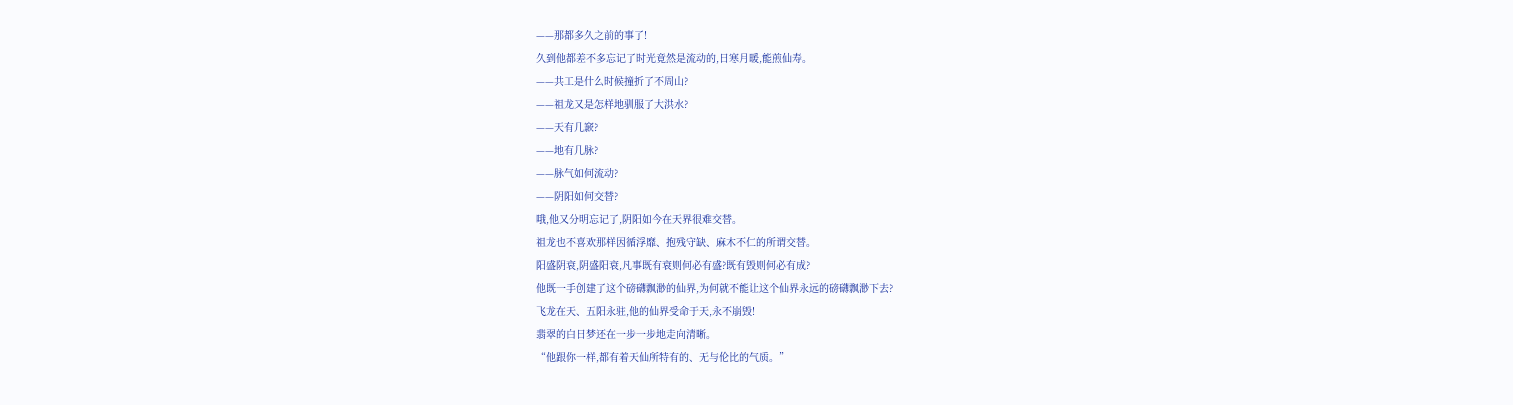——那都多久之前的事了!
久到他都差不多忘记了时光竟然是流动的,日寒月暖,能煎仙寿。
——共工是什么时候撞折了不周山?
——祖龙又是怎样地驯服了大洪水?
——天有几窾?
——地有几脉?
——脉气如何流动?
——阴阳如何交替?
哦,他又分明忘记了,阴阳如今在天界很难交替。
祖龙也不喜欢那样因循浮靡、抱残守缺、麻木不仁的所谓交替。
阳盛阴衰,阴盛阳衰,凡事既有衰则何必有盛?既有毁则何必有成?
他既一手创建了这个磅礴飘渺的仙界,为何就不能让这个仙界永远的磅礴飘渺下去?
飞龙在天、五阳永驻,他的仙界受命于天,永不崩毁!
翡翠的白日梦还在一步一步地走向清晰。
“他跟你一样,都有着天仙所特有的、无与伦比的气质。”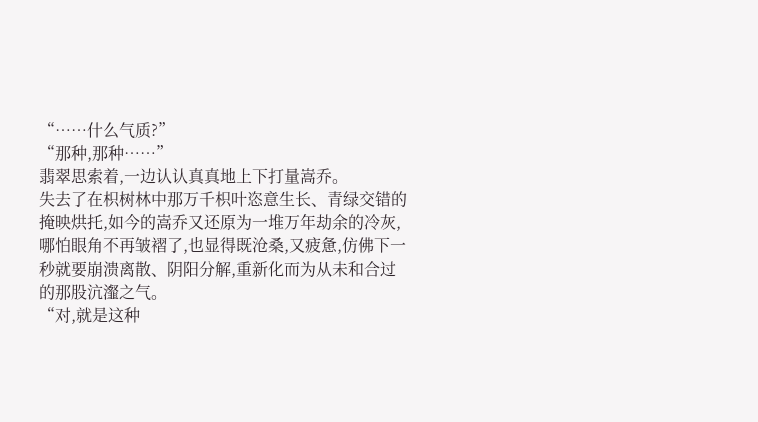“……什么气质?”
“那种,那种……”
翡翠思索着,一边认认真真地上下打量嵩乔。
失去了在枳树林中那万千枳叶恣意生长、青绿交错的掩映烘托,如今的嵩乔又还原为一堆万年劫余的冷灰,哪怕眼角不再皱褶了,也显得既沧桑,又疲惫,仿佛下一秒就要崩溃离散、阴阳分解,重新化而为从未和合过的那股沆瀣之气。
“对,就是这种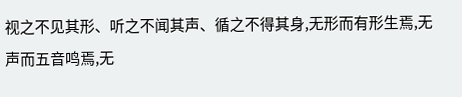视之不见其形、听之不闻其声、循之不得其身,无形而有形生焉,无声而五音鸣焉,无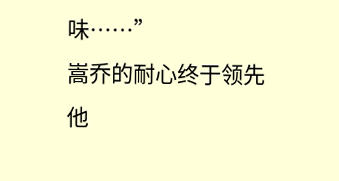味……”
嵩乔的耐心终于领先他